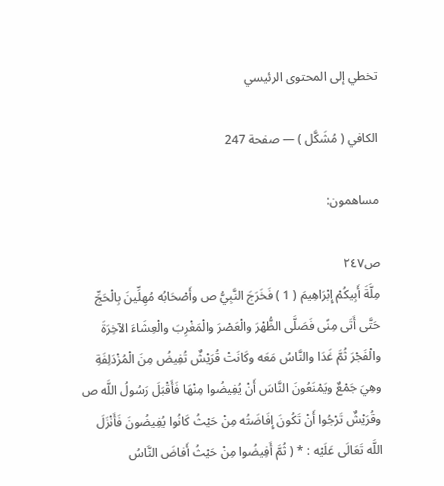تخطي إلى المحتوى الرئيسي

الكافي ( مُشَكَّل ) — صفحة 247

مساهمون:

ص٢٤٧
مِلَّةَ أَبِيكُمْ إِبْرَاهِيمَ ( 1 ) فَخَرَجَ النَّبِيُّ ص وأَصْحَابُه مُهِلِّينَ بِالْحَجِّ حَتَّى أَتَى مِنًى فَصَلَّى الظُّهْرَ والْعَصْرَ والْمَغْرِبَ والْعِشَاءَ الآخِرَةَ والْفَجْرَ ثُمَّ غَدَا والنَّاسُ مَعَه وكَانَتْ قُرَيْشٌ تُفِيضُ مِنَ الْمُزْدَلِفَةِ وهِيَ جَمْعٌ ويَمْنَعُونَ النَّاسَ أَنْ يُفِيضُوا مِنْهَا فَأَقْبَلَ رَسُولُ اللَّه ص وقُرَيْشٌ تَرْجُوا أَنْ تَكُونَ إِفَاضَتُه مِنْ حَيْثُ كَانُوا يُفِيضُونَ فَأَنْزَلَ اللَّه تَعَالَى عَلَيْه : * ( ثُمَّ أَفِيضُوا مِنْ حَيْثُ أَفاضَ النَّاسُ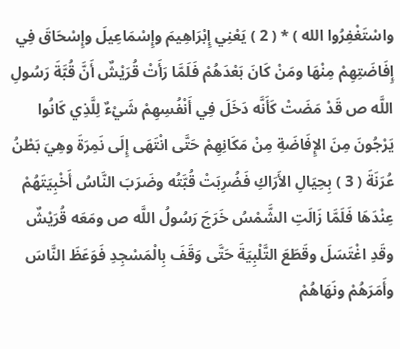واسْتَغْفِرُوا الله ) * ( 2 ) يَعْنِي إِبْرَاهِيمَ وإِسْمَاعِيلَ وإِسْحَاقَ فِي إِفَاضَتِهِمْ مِنْهَا ومَنْ كَانَ بَعْدَهُمْ فَلَمَّا رَأَتْ قُرَيْشٌ أَنَّ قُبَّةَ رَسُولِ اللَّه ص قَدْ مَضَتْ كَأَنَّه دَخَلَ فِي أَنْفُسِهِمْ شَيْءٌ لِلَّذِي كَانُوا يَرْجُونَ مِنَ الإِفَاضَةِ مِنْ مَكَانِهِمْ حَتَّى انْتَهَى إِلَى نَمِرَةَ وهِيَ بَطْنُ عُرَنَةَ ( 3 ) بِحِيَالِ الأَرَاكِ فَضُرِبَتْ قُبَّتُه وضَرَبَ النَّاسُ أَخْبِيَتَهُمْ عِنْدَهَا فَلَمَّا زَالَتِ الشَّمْسُ خَرَجَ رَسُولُ اللَّه ص ومَعَه قُرَيْشٌ وقَدِ اغْتَسَلَ وقَطَعَ التَّلْبِيَةَ حَتَّى وَقَفَ بِالْمَسْجِدِ فَوَعَظَ النَّاسَ وأَمَرَهُمْ ونَهَاهُمْ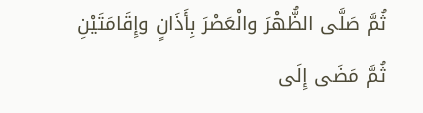ثُمَّ صَلَّى الظُّهْرَ والْعَصْرَ بِأَذَانٍ وإِقَامَتَيْنِ ثُمَّ مَضَى إِلَى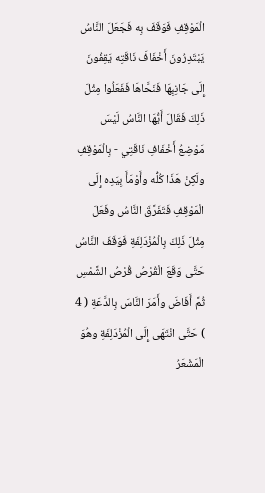الْمَوْقِفِ فَوَقَفَ بِه فَجَعَلَ النَّاسُ يَبْتَدِرُونَ أَخْفَافَ نَاقَتِه يَقِفُونَ إِلَى جَانِبِهَا فَنَحَّاهَا فَفَعَلُوا مِثْلَ ذَلِكَ فَقَالَ أَيُّهَا النَّاسُ لَيْسَ مَوْضِعُ أَخْفَافِ نَاقَتِي - بِالْمَوْقِفِ ولَكِنْ هَذَا كُلُّه وأَوْمَأَ بِيَدِه إِلَى الْمَوْقِفِ فَتَفَرَّقَ النَّاسُ وفَعَلَ مِثْلَ ذَلِكَ بِالْمُزْدَلِفَةِ فَوَقَفَ النَّاسُ حَتَّى وَقَعَ الْقُرْصُ قُرْصُ الشَّمْسِ ثُمَّ أَفَاضَ وأَمَرَ النَّاسَ بِالدَّعَةِ ( 4 ) حَتَّى انْتَهَى إِلَى الْمُزْدَلِفَةِ وهُوَ الْمَشْعَرُ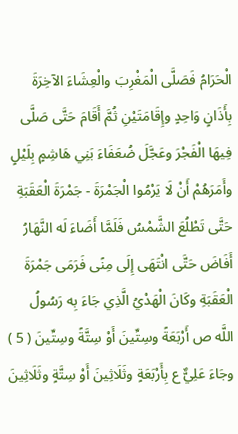الْحَرَامُ فَصَلَّى الْمَغْرِبَ والْعِشَاءَ الآخِرَةَ بِأَذَانٍ وَاحِدٍ وإِقَامَتَيْنِ ثُمَّ أَقَامَ حَتَّى صَلَّى فِيهَا الْفَجْرَ وعَجَّلَ ضُعَفَاءَ بَنِي هَاشِمٍ بِلَيْلٍ وأَمَرَهُمْ أَنْ لَا يَرْمُوا الْجَمْرَةَ - جَمْرَةَ الْعَقَبَةِ حَتَّى تَطْلُعَ الشَّمْسُ فَلَمَّا أَضَاءَ لَه النَّهَارُ أَفَاضَ حَتَّى انْتَهَى إِلَى مِنًى فَرَمَى جَمْرَةَ الْعَقَبَةِ وكَانَ الْهَدْيُ الَّذِي جَاءَ بِه رَسُولُ اللَّه ص أَرْبَعَةً وسِتِّينَ أَوْ سِتَّةً وسِتِّينَ ( 5 ) وجَاءَ عَلِيٌّ ع بِأَرْبَعَةٍ وثَلَاثِينَ أَوْ سِتَّةٍ وثَلَاثِينَ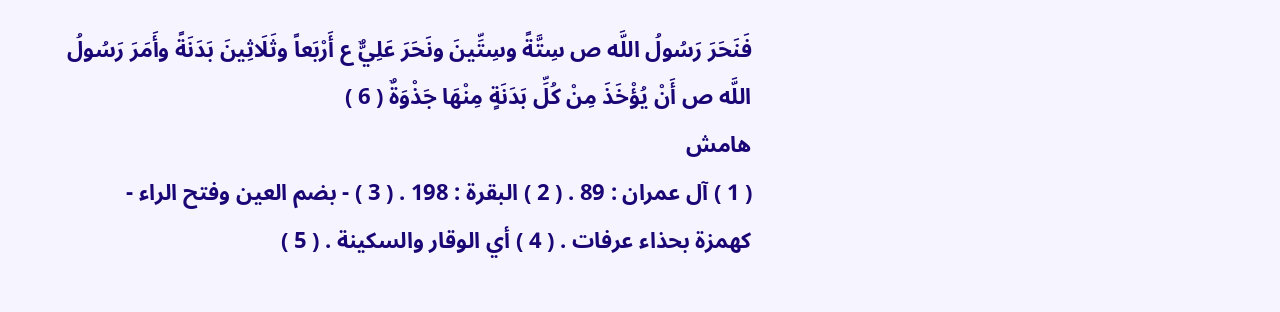فَنَحَرَ رَسُولُ اللَّه ص سِتَّةً وسِتِّينَ ونَحَرَ عَلِيٌّ ع أَرْبَعاً وثَلَاثِينَ بَدَنَةً وأَمَرَ رَسُولُ اللَّه ص أَنْ يُؤْخَذَ مِنْ كُلِّ بَدَنَةٍ مِنْهَا جَذْوَةٌ ( 6 )
هامش
( 1 ) آل عمران : 89 . ( 2 ) البقرة : 198 . ( 3 ) - بضم العين وفتح الراء - كهمزة بحذاء عرفات . ( 4 ) أي الوقار والسكينة . ( 5 )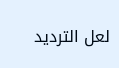لعل الترديد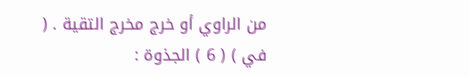من الراوي أو خرج مخرج التقية . ( في ) ( 6 ) الجذوة :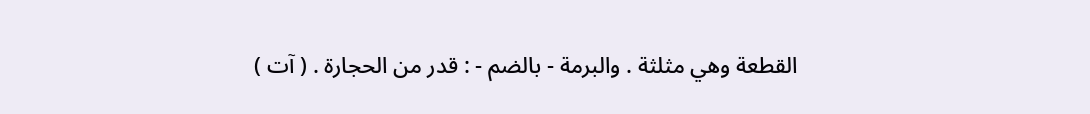القطعة وهي مثلثة . والبرمة - بالضم - : قدر من الحجارة . ( آت )